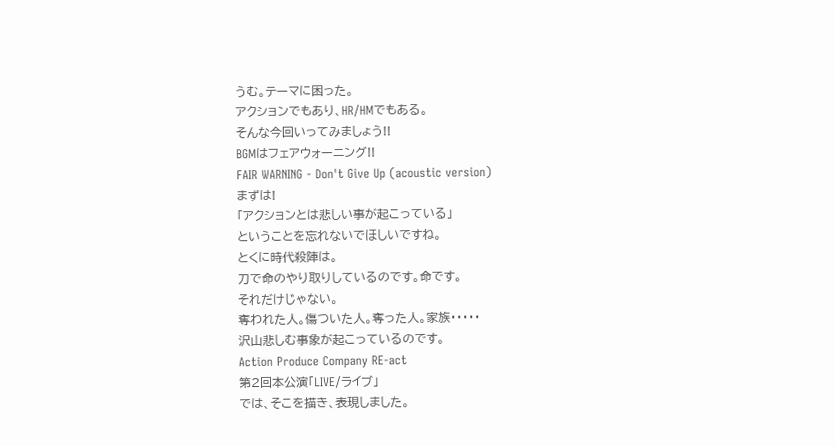うむ。テーマに困った。
アクションでもあり、HR/HMでもある。
そんな今回いってみましょう!!
BGMはフェアウォーニング!!
FAIR WARNING - Don't Give Up (acoustic version)
まずは!
「アクションとは悲しい事が起こっている」
ということを忘れないでほしいですね。
とくに時代殺陣は。
刀で命のやり取りしているのです。命です。
それだけじゃない。
奪われた人。傷ついた人。奪った人。家族・・・・・
沢山悲しむ事象が起こっているのです。
Action Produce Company RE-act
第2回本公演「LIVE/ライブ」
では、そこを描き、表現しました。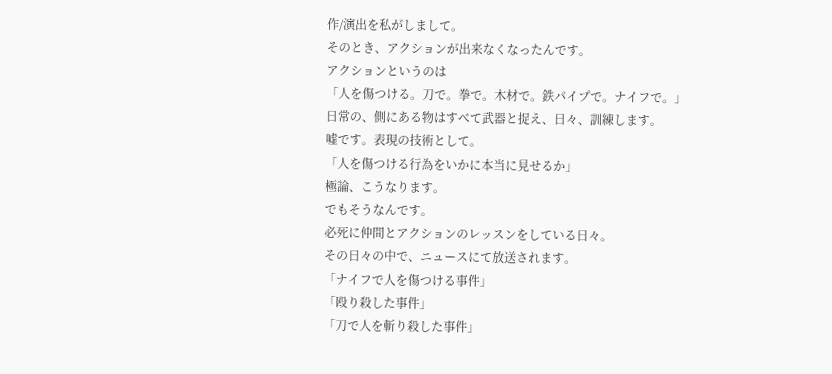作/演出を私がしまして。
そのとき、アクションが出来なくなったんです。
アクションというのは
「人を傷つける。刀で。拳で。木材で。鉄パイプで。ナイフで。」
日常の、側にある物はすべて武器と捉え、日々、訓練します。
嘘です。表現の技術として。
「人を傷つける行為をいかに本当に見せるか」
極論、こうなります。
でもそうなんです。
必死に仲間とアクションのレッスンをしている日々。
その日々の中で、ニュースにて放送されます。
「ナイフで人を傷つける事件」
「殴り殺した事件」
「刀で人を斬り殺した事件」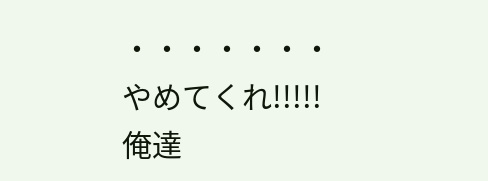・・・・・・・
やめてくれ!!!!!
俺達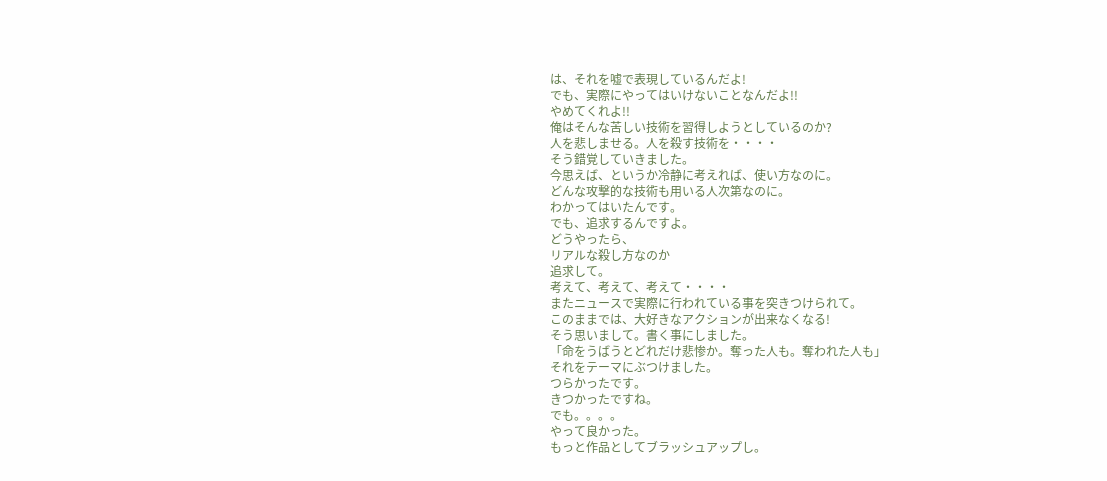は、それを嘘で表現しているんだよ!
でも、実際にやってはいけないことなんだよ!!
やめてくれよ!!
俺はそんな苦しい技術を習得しようとしているのか?
人を悲しませる。人を殺す技術を・・・・
そう錯覚していきました。
今思えば、というか冷静に考えれば、使い方なのに。
どんな攻撃的な技術も用いる人次第なのに。
わかってはいたんです。
でも、追求するんですよ。
どうやったら、
リアルな殺し方なのか
追求して。
考えて、考えて、考えて・・・・
またニュースで実際に行われている事を突きつけられて。
このままでは、大好きなアクションが出来なくなる!
そう思いまして。書く事にしました。
「命をうばうとどれだけ悲惨か。奪った人も。奪われた人も」
それをテーマにぶつけました。
つらかったです。
きつかったですね。
でも。。。。
やって良かった。
もっと作品としてブラッシュアップし。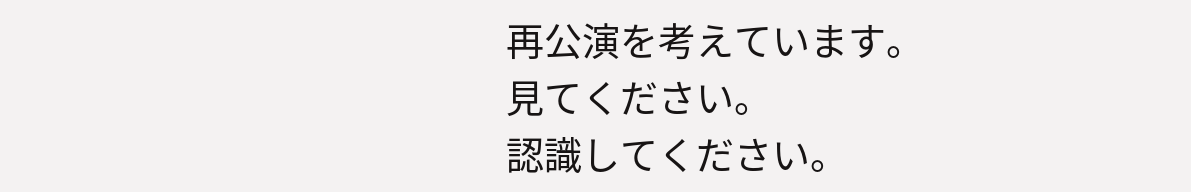再公演を考えています。
見てください。
認識してください。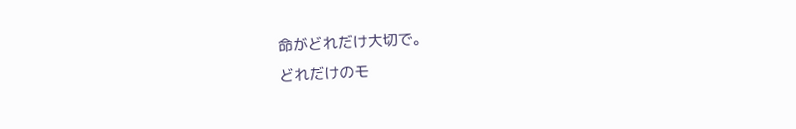命がどれだけ大切で。
どれだけのモ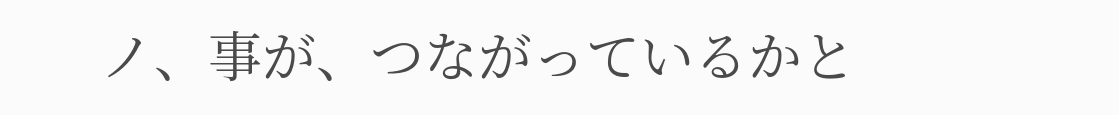ノ、事が、つながっているかと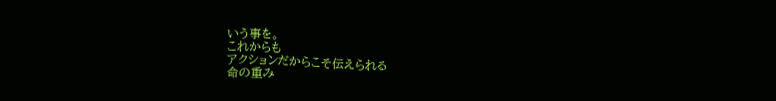いう事を。
これからも
アクションだからこそ伝えられる
命の重み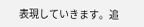表現していきます。追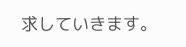求していきます。